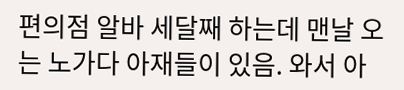편의점 알바 세달째 하는데 맨날 오는 노가다 아재들이 있음. 와서 아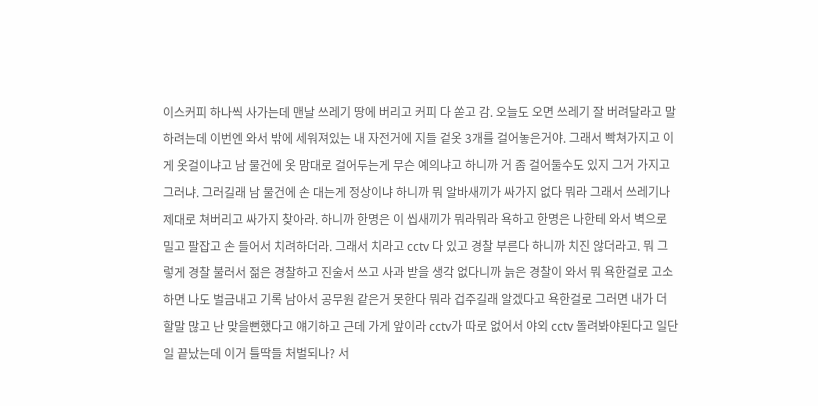이스커피 하나씩 사가는데 맨날 쓰레기 땅에 버리고 커피 다 쏟고 감. 오늘도 오면 쓰레기 잘 버려달라고 말하려는데 이번엔 와서 밖에 세워져있는 내 자전거에 지들 겉옷 3개를 걸어놓은거야. 그래서 빡쳐가지고 이게 옷걸이냐고 남 물건에 옷 맘대로 걸어두는게 무슨 예의냐고 하니까 거 좀 걸어둘수도 있지 그거 가지고 그러냐. 그러길래 남 물건에 손 대는게 정상이냐 하니까 뭐 알바새끼가 싸가지 없다 뭐라 그래서 쓰레기나 제대로 쳐버리고 싸가지 찾아라. 하니까 한명은 이 씹새끼가 뭐라뭐라 욕하고 한명은 나한테 와서 벽으로 밀고 팔잡고 손 들어서 치려하더라. 그래서 치라고 cctv 다 있고 경찰 부른다 하니까 치진 않더라고. 뭐 그렇게 경찰 불러서 젊은 경찰하고 진술서 쓰고 사과 받을 생각 없다니까 늙은 경찰이 와서 뭐 욕한걸로 고소하면 나도 벌금내고 기록 남아서 공무원 같은거 못한다 뭐라 겁주길래 알겠다고 욕한걸로 그러면 내가 더 할말 많고 난 맞을뻔했다고 얘기하고 근데 가게 앞이라 cctv가 따로 없어서 야외 cctv 돌려봐야된다고 일단 일 끝났는데 이거 틀딱들 처벌되나? 서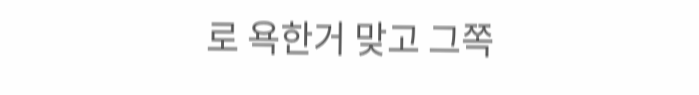로 욕한거 맞고 그쪽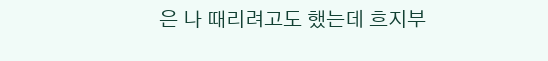은 나 때리려고도 했는데 흐지부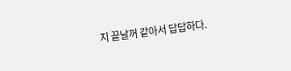지 끝날꺼 같아서 답답하다.